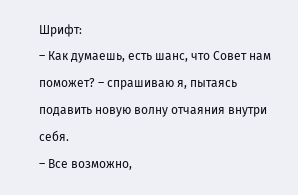Шрифт:
– Как думаешь, есть шанс, что Совет нам поможет? – спрашиваю я, пытаясь подавить новую волну отчаяния внутри себя.
– Все возможно,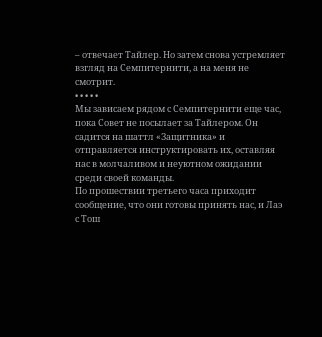– отвечает Тайлер. Но затем снова устремляет взгляд на Семпитернити, а на меня не смотрит.
• • • • •
Мы зависаем рядом с Семпитернити еще час, пока Совет не посылает за Тайлером. Он садится на шаттл «Защитника» и отправляется инструктировать их, оставляя нас в молчаливом и неуютном ожидании среди своей команды.
По прошествии третьего часа приходит сообщение, что они готовы принять нас, и Лаэ с Тош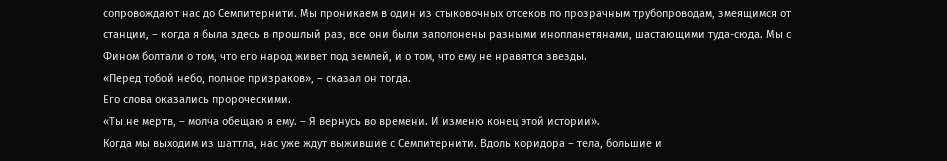сопровождают нас до Семпитернити. Мы проникаем в один из стыковочных отсеков по прозрачным трубопроводам, змеящимся от станции, – когда я была здесь в прошлый раз, все они были заполонены разными инопланетянами, шастающими туда-сюда. Мы с Фином болтали о том, что его народ живет под землей, и о том, что ему не нравятся звезды.
«Перед тобой небо, полное призраков», – сказал он тогда.
Его слова оказались пророческими.
«Ты не мертв, – молча обещаю я ему. – Я вернусь во времени. И изменю конец этой истории».
Когда мы выходим из шаттла, нас уже ждут выжившие с Семпитернити. Вдоль коридора – тела, большие и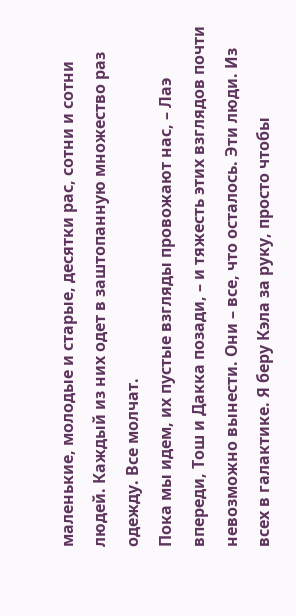маленькие, молодые и старые, десятки рас, сотни и сотни людей. Каждый из них одет в заштопанную множество раз одежду. Все молчат.
Пока мы идем, их пустые взгляды провожают нас, – Лаэ впереди, Тош и Дакка позади, – и тяжесть этих взглядов почти невозможно вынести. Они – все, что осталось. Эти люди. Из всех в галактике. Я беру Кэла за руку, просто чтобы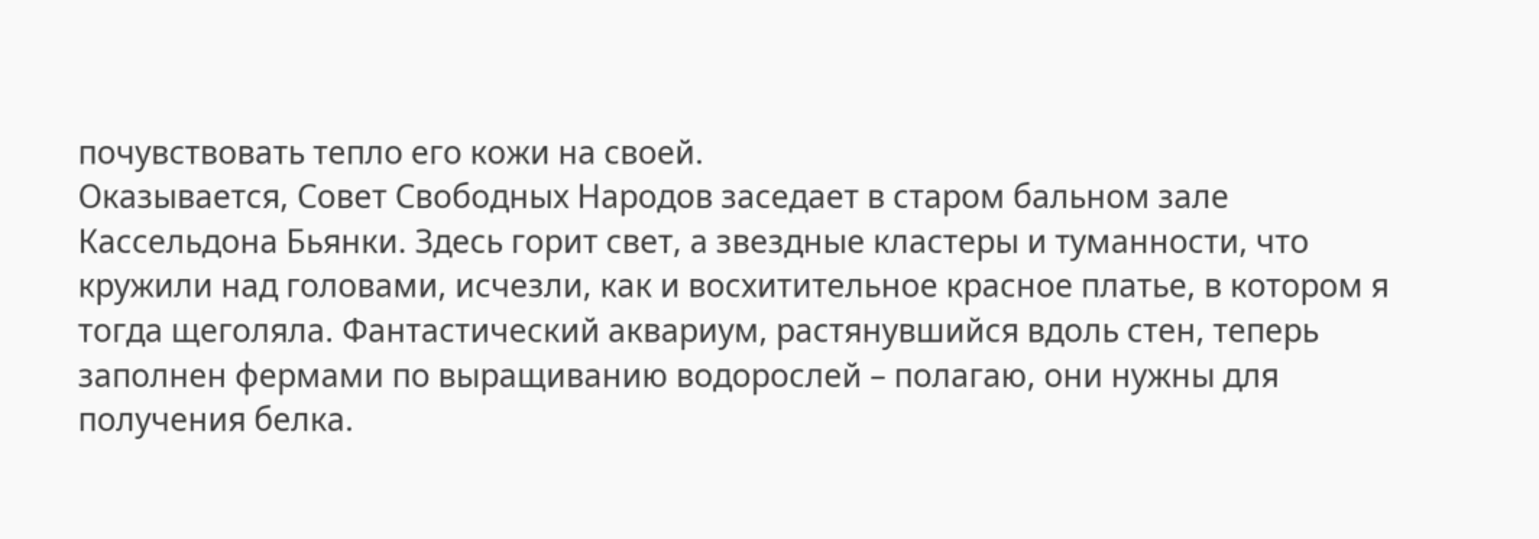почувствовать тепло его кожи на своей.
Оказывается, Совет Свободных Народов заседает в старом бальном зале Кассельдона Бьянки. Здесь горит свет, а звездные кластеры и туманности, что кружили над головами, исчезли, как и восхитительное красное платье, в котором я тогда щеголяла. Фантастический аквариум, растянувшийся вдоль стен, теперь заполнен фермами по выращиванию водорослей – полагаю, они нужны для получения белка.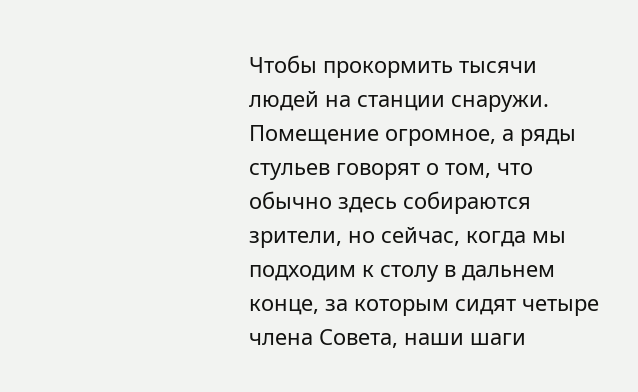Чтобы прокормить тысячи людей на станции снаружи. Помещение огромное, а ряды стульев говорят о том, что обычно здесь собираются зрители, но сейчас, когда мы подходим к столу в дальнем конце, за которым сидят четыре члена Совета, наши шаги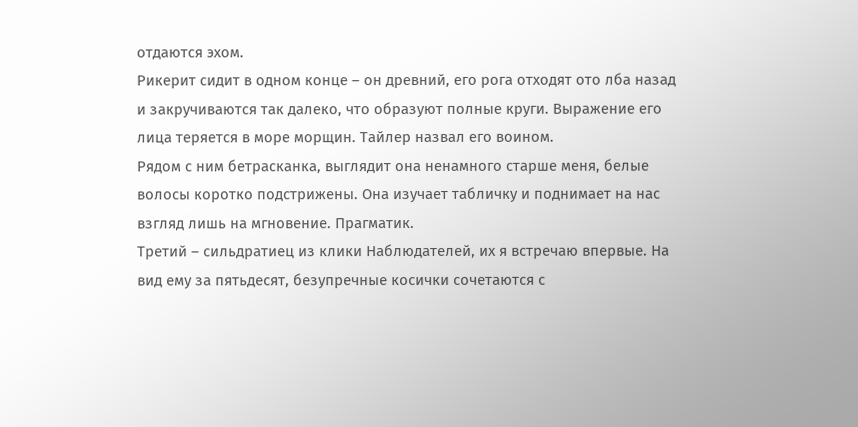отдаются эхом.
Рикерит сидит в одном конце – он древний, его рога отходят ото лба назад и закручиваются так далеко, что образуют полные круги. Выражение его лица теряется в море морщин. Тайлер назвал его воином.
Рядом с ним бетрасканка, выглядит она ненамного старше меня, белые волосы коротко подстрижены. Она изучает табличку и поднимает на нас взгляд лишь на мгновение. Прагматик.
Третий – сильдратиец из клики Наблюдателей, их я встречаю впервые. На вид ему за пятьдесят, безупречные косички сочетаются с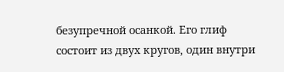безупречной осанкой. Его глиф состоит из двух кругов, один внутри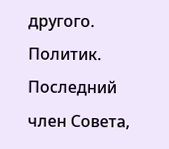другого. Политик.
Последний член Совета,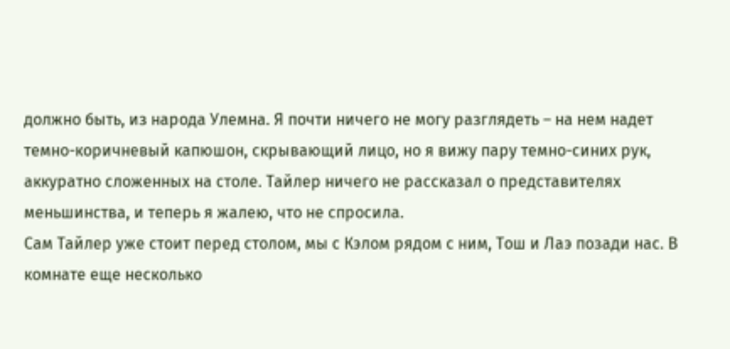должно быть, из народа Улемна. Я почти ничего не могу разглядеть – на нем надет темно-коричневый капюшон, скрывающий лицо, но я вижу пару темно-синих рук, аккуратно сложенных на столе. Тайлер ничего не рассказал о представителях меньшинства, и теперь я жалею, что не спросила.
Сам Тайлер уже стоит перед столом, мы с Кэлом рядом с ним, Тош и Лаэ позади нас. В комнате еще несколько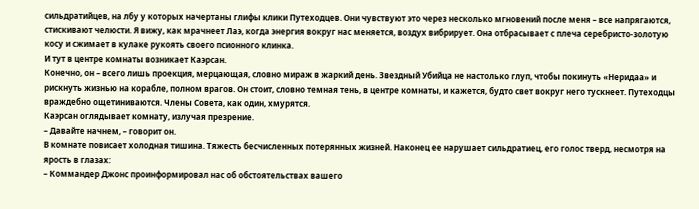сильдратийцев, на лбу у которых начертаны глифы клики Путеходцев. Они чувствуют это через несколько мгновений после меня – все напрягаются, стискивают челюсти. Я вижу, как мрачнеет Лаэ, когда энергия вокруг нас меняется, воздух вибрирует. Она отбрасывает с плеча серебристо-золотую косу и сжимает в кулаке рукоять своего псионного клинка.
И тут в центре комнаты возникает Каэрсан.
Конечно, он – всего лишь проекция, мерцающая, словно мираж в жаркий день. Звездный Убийца не настолько глуп, чтобы покинуть «Неридаа» и рискнуть жизнью на корабле, полном врагов. Он стоит, словно темная тень, в центре комнаты, и кажется, будто свет вокруг него тускнеет. Путеходцы враждебно ощетиниваются. Члены Cовета, как один, хмурятся.
Каэрсан оглядывает комнату, излучая презрение.
– Давайте начнем, – говорит он.
В комнате повисает холодная тишина. Тяжесть бесчисленных потерянных жизней. Наконец ее нарушает сильдратиец, его голос тверд, несмотря на ярость в глазах:
– Коммандер Джонс проинформировал нас об обстоятельствах вашего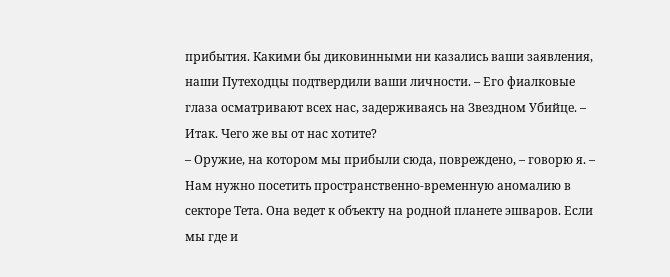прибытия. Какими бы диковинными ни казались ваши заявления, наши Путеходцы подтвердили ваши личности. – Его фиалковые глаза осматривают всех нас, задерживаясь на Звездном Убийце. – Итак. Чего же вы от нас хотите?
– Оружие, на котором мы прибыли сюда, повреждено, – говорю я. – Нам нужно посетить пространственно-временную аномалию в секторе Тета. Она ведет к объекту на родной планете эшваров. Если мы где и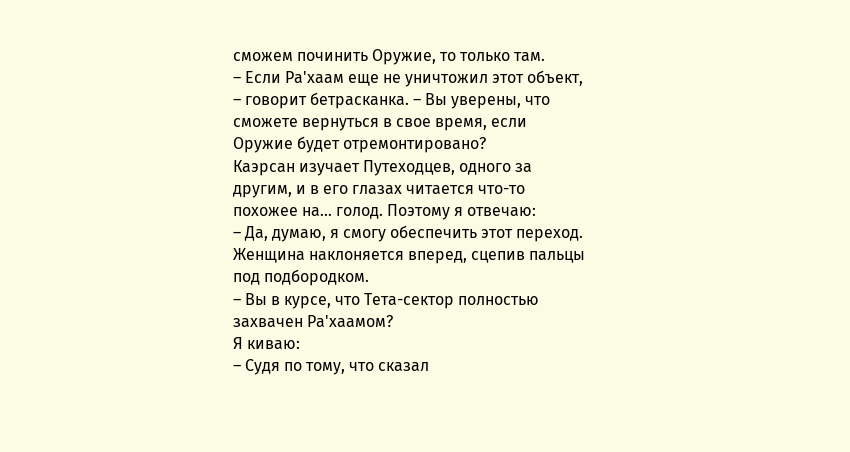сможем починить Оружие, то только там.
– Если Ра'хаам еще не уничтожил этот объект, – говорит бетрасканка. – Вы уверены, что сможете вернуться в свое время, если Оружие будет отремонтировано?
Каэрсан изучает Путеходцев, одного за другим, и в его глазах читается что-то похожее на… голод. Поэтому я отвечаю:
– Да, думаю, я смогу обеспечить этот переход.
Женщина наклоняется вперед, сцепив пальцы под подбородком.
– Вы в курсе, что Тета-сектор полностью захвачен Ра'хаамом?
Я киваю:
– Судя по тому, что сказал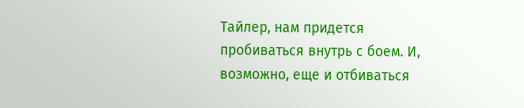Тайлер, нам придется пробиваться внутрь с боем. И, возможно, еще и отбиваться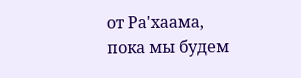от Ра'хаама, пока мы будем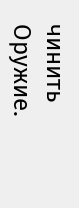чинить Оружие.